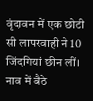वृंदावन में एक छोटी सी लापरवाही ने 10 जिंदगियां छीन लीं। नाव में बैठे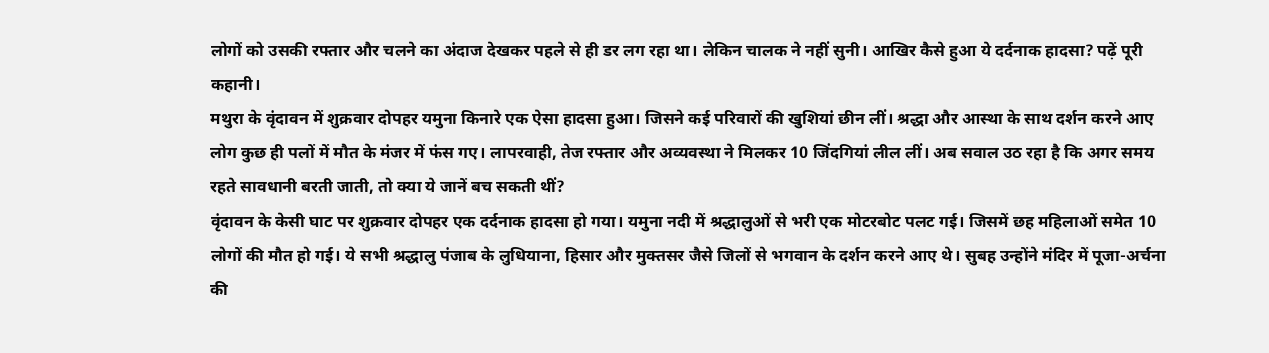लोगों को उसकी रफ्तार और चलने का अंदाज देखकर पहले से ही डर लग रहा था। लेकिन चालक ने नहीं सुनी। आखिर कैसे हुआ ये दर्दनाक हादसा? पढ़ें पूरी कहानी।
मथुरा के वृंदावन में शुक्रवार दोपहर यमुना किनारे एक ऐसा हादसा हुआ। जिसने कई परिवारों की खुशियां छीन लीं। श्रद्धा और आस्था के साथ दर्शन करने आए लोग कुछ ही पलों में मौत के मंजर में फंस गए। लापरवाही, तेज रफ्तार और अव्यवस्था ने मिलकर 10 जिंदगियां लील लीं। अब सवाल उठ रहा है कि अगर समय रहते सावधानी बरती जाती, तो क्या ये जानें बच सकती थीं?
वृंदावन के केसी घाट पर शुक्रवार दोपहर एक दर्दनाक हादसा हो गया। यमुना नदी में श्रद्धालुओं से भरी एक मोटरबोट पलट गई। जिसमें छह महिलाओं समेत 10 लोगों की मौत हो गई। ये सभी श्रद्धालु पंजाब के लुधियाना, हिसार और मुक्तसर जैसे जिलों से भगवान के दर्शन करने आए थे। सुबह उन्होंने मंदिर में पूजा-अर्चना की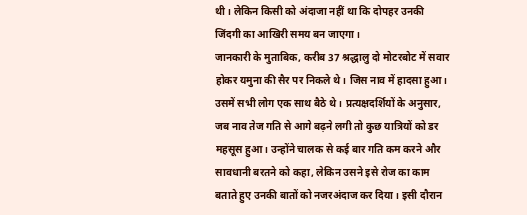थी। लेकिन किसी को अंदाजा नहीं था कि दोपहर उनकी जिंदगी का आखिरी समय बन जाएगा।
जानकारी के मुताबिक, करीब 37 श्रद्धालु दो मोटरबोट में सवार होकर यमुना की सैर पर निकले थे। जिस नाव में हादसा हुआ। उसमें सभी लोग एक साथ बैठे थे। प्रत्यक्षदर्शियों के अनुसार, जब नाव तेज गति से आगे बढ़ने लगी तो कुछ यात्रियों को डर महसूस हुआ। उन्होंने चालक से कई बार गति कम करने और सावधानी बरतने को कहा, लेकिन उसने इसे रोज का काम बताते हुए उनकी बातों को नजरअंदाज कर दिया। इसी दौरान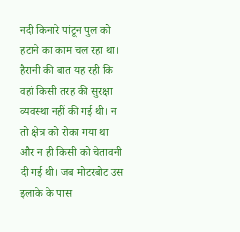नदी किनारे पांटून पुल को हटाने का काम चल रहा था। हैरानी की बात यह रही कि वहां किसी तरह की सुरक्षा व्यवस्था नहीं की गई थी। न तो क्षेत्र को रोका गया था और न ही किसी को चेतावनी दी गई थी। जब मोटरबोट उस इलाके के पास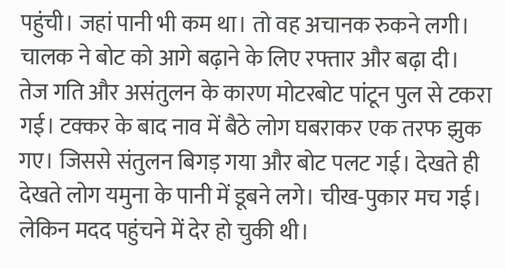पहुंची। जहां पानी भी कम था। तो वह अचानक रुकने लगी। चालक ने बोट को आगे बढ़ाने के लिए रफ्तार और बढ़ा दी।
तेज गति और असंतुलन के कारण मोटरबोट पांटून पुल से टकरा गई। टक्कर के बाद नाव में बैठे लोग घबराकर एक तरफ झुक गए। जिससे संतुलन बिगड़ गया और बोट पलट गई। देखते ही देखते लोग यमुना के पानी में डूबने लगे। चीख-पुकार मच गई। लेकिन मदद पहुंचने में देर हो चुकी थी।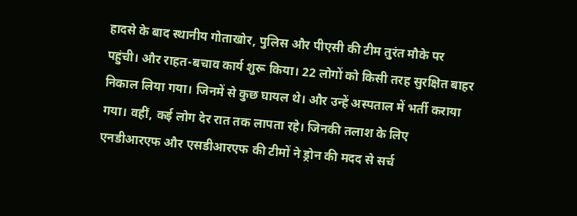हादसे के बाद स्थानीय गोताखोर, पुलिस और पीएसी की टीम तुरंत मौके पर पहुंची। और राहत-बचाव कार्य शुरू किया। 22 लोगों को किसी तरह सुरक्षित बाहर निकाल लिया गया। जिनमें से कुछ घायल थे। और उन्हें अस्पताल में भर्ती कराया गया। वहीं, कई लोग देर रात तक लापता रहे। जिनकी तलाश के लिए एनडीआरएफ और एसडीआरएफ की टीमों ने ड्रोन की मदद से सर्च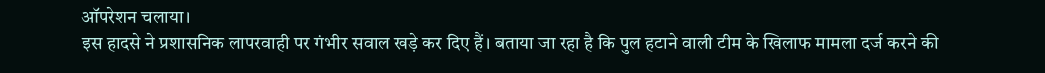ऑपरेशन चलाया।
इस हादसे ने प्रशासनिक लापरवाही पर गंभीर सवाल खड़े कर दिए हैं। बताया जा रहा है कि पुल हटाने वाली टीम के खिलाफ मामला दर्ज करने की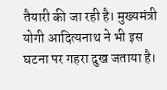तैयारी की जा रही है। मुख्यमंत्री योगी आदित्यनाथ ने भी इस घटना पर गहरा दुख जताया है।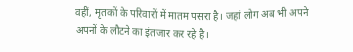वहीं, मृतकों के परिवारों में मातम पसरा है। जहां लोग अब भी अपने अपनों के लौटने का इंतजार कर रहे है।